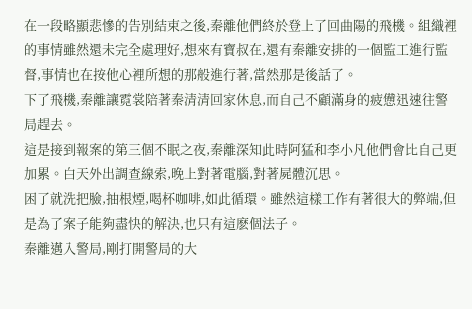在一段略顯悲慘的告別結束之後,秦離他們終於登上了回曲陽的飛機。組織裡的事情雖然還未完全處理好,想來有寶叔在,還有秦離安排的一個監工進行監督,事情也在按他心裡所想的那般進行著,當然那是後話了。
下了飛機,秦離讓霓裳陪著秦清清回家休息,而自己不顧滿身的疲憊迅速往警局趕去。
這是接到報案的第三個不眠之夜,秦離深知此時阿猛和李小凡他們會比自己更加累。白天外出調查線索,晚上對著電腦,對著屍體沉思。
困了就洗把臉,抽根煙,喝杯咖啡,如此循環。雖然這樣工作有著很大的弊端,但是為了案子能夠盡快的解決,也只有這麽個法子。
秦離邁入警局,剛打開警局的大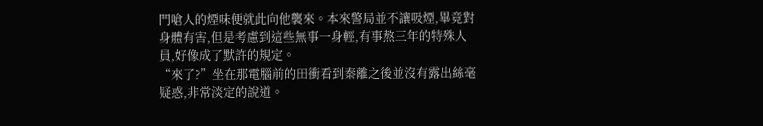門嗆人的煙味便就此向他襲來。本來警局並不讓吸煙,畢竟對身體有害,但是考慮到這些無事一身輕,有事熬三年的特殊人員,好像成了默許的規定。
“來了?”坐在那電腦前的田衝看到秦離之後並沒有露出絲毫疑惑,非常淡定的說道。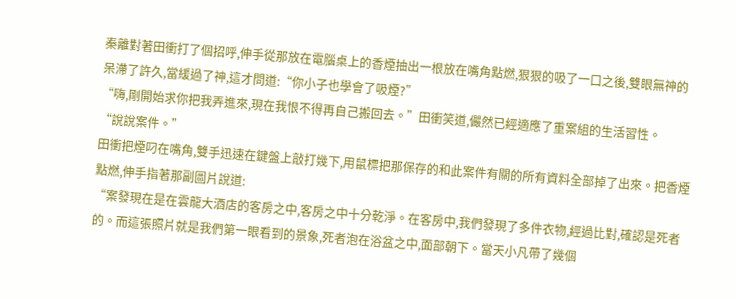秦離對著田衝打了個招呼,伸手從那放在電腦桌上的香煙抽出一根放在嘴角點燃,狠狠的吸了一口之後,雙眼無神的呆滯了許久,當緩過了神,這才問道:“你小子也學會了吸煙?”
“嗨,剛開始求你把我弄進來,現在我恨不得再自己搬回去。”田衝笑道,儼然已經適應了重案組的生活習性。
“說說案件。”
田衝把煙叼在嘴角,雙手迅速在鍵盤上敲打幾下,用鼠標把那保存的和此案件有關的所有資料全部掉了出來。把香煙點燃,伸手指著那副圖片說道:
“案發現在是在雲龍大酒店的客房之中,客房之中十分乾淨。在客房中,我們發現了多件衣物,經過比對,確認是死者的。而這張照片就是我們第一眼看到的景象,死者泡在浴盆之中,面部朝下。當天小凡帶了幾個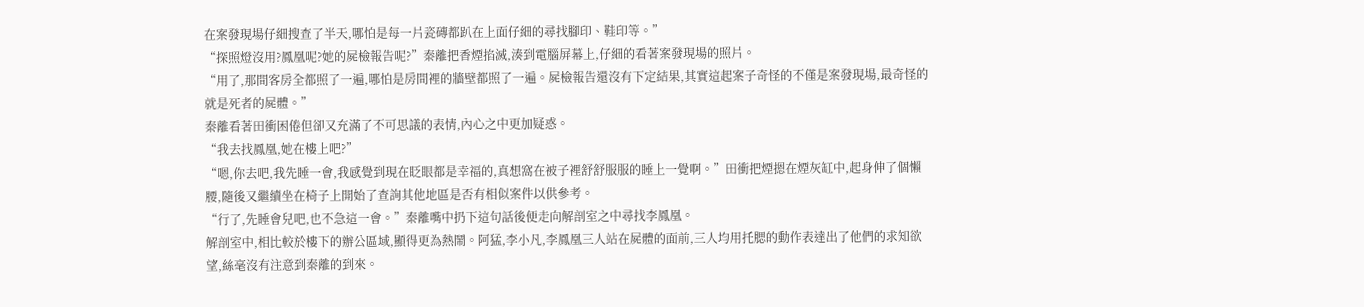在案發現場仔細搜查了半天,哪怕是每一片瓷磚都趴在上面仔細的尋找腳印、鞋印等。”
“探照燈沒用?鳳凰呢?她的屍檢報告呢?”秦離把香煙掐滅,湊到電腦屏幕上,仔細的看著案發現場的照片。
“用了,那間客房全都照了一遍,哪怕是房間裡的牆壁都照了一遍。屍檢報告還沒有下定結果,其實這起案子奇怪的不僅是案發現場,最奇怪的就是死者的屍體。”
秦離看著田衝困倦但卻又充滿了不可思議的表情,內心之中更加疑惑。
“我去找鳳凰,她在樓上吧?”
“嗯,你去吧,我先睡一會,我感覺到現在眨眼都是幸福的,真想窩在被子裡舒舒服服的睡上一覺啊。”田衝把煙摁在煙灰缸中,起身伸了個懶腰,隨後又繼續坐在椅子上開始了查詢其他地區是否有相似案件以供參考。
“行了,先睡會兒吧,也不急這一會。”秦離嘴中扔下這句話後便走向解剖室之中尋找李鳳凰。
解剖室中,相比較於樓下的辦公區域,顯得更為熱鬧。阿猛,李小凡,李鳳凰三人站在屍體的面前,三人均用托腮的動作表達出了他們的求知欲望,絲毫沒有注意到秦離的到來。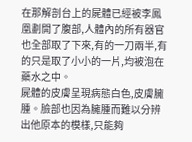在那解剖台上的屍體已經被李鳳凰劃開了腹部,人體內的所有器官也全部取了下來,有的一刀兩半,有的只是取了小小的一片,均被泡在藥水之中。
屍體的皮膚呈現病態白色,皮膚臃腫。臉部也因為臃腫而難以分辨出他原本的模樣,只能夠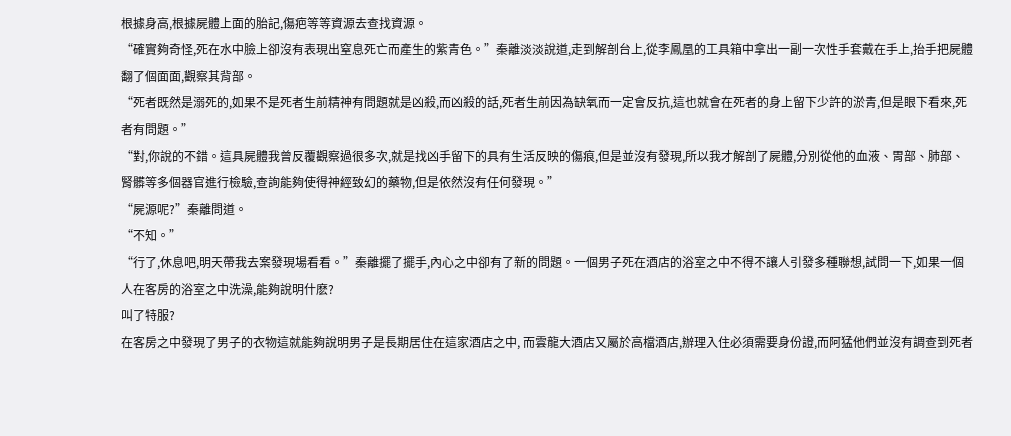根據身高,根據屍體上面的胎記,傷疤等等資源去查找資源。
“確實夠奇怪,死在水中臉上卻沒有表現出窒息死亡而產生的紫青色。”秦離淡淡說道,走到解剖台上,從李鳳凰的工具箱中拿出一副一次性手套戴在手上,抬手把屍體翻了個面面,觀察其背部。
“死者既然是溺死的,如果不是死者生前精神有問題就是凶殺,而凶殺的話,死者生前因為缺氧而一定會反抗,這也就會在死者的身上留下少許的淤青,但是眼下看來,死者有問題。”
“對,你說的不錯。這具屍體我曾反覆觀察過很多次,就是找凶手留下的具有生活反映的傷痕,但是並沒有發現,所以我才解剖了屍體,分別從他的血液、胃部、肺部、腎髒等多個器官進行檢驗,查詢能夠使得神經致幻的藥物,但是依然沒有任何發現。”
“屍源呢?”秦離問道。
“不知。”
“行了,休息吧,明天帶我去案發現場看看。”秦離擺了擺手,內心之中卻有了新的問題。一個男子死在酒店的浴室之中不得不讓人引發多種聯想,試問一下,如果一個人在客房的浴室之中洗澡,能夠說明什麽?
叫了特服?
在客房之中發現了男子的衣物這就能夠說明男子是長期居住在這家酒店之中, 而雲龍大酒店又屬於高檔酒店,辦理入住必須需要身份證,而阿猛他們並沒有調查到死者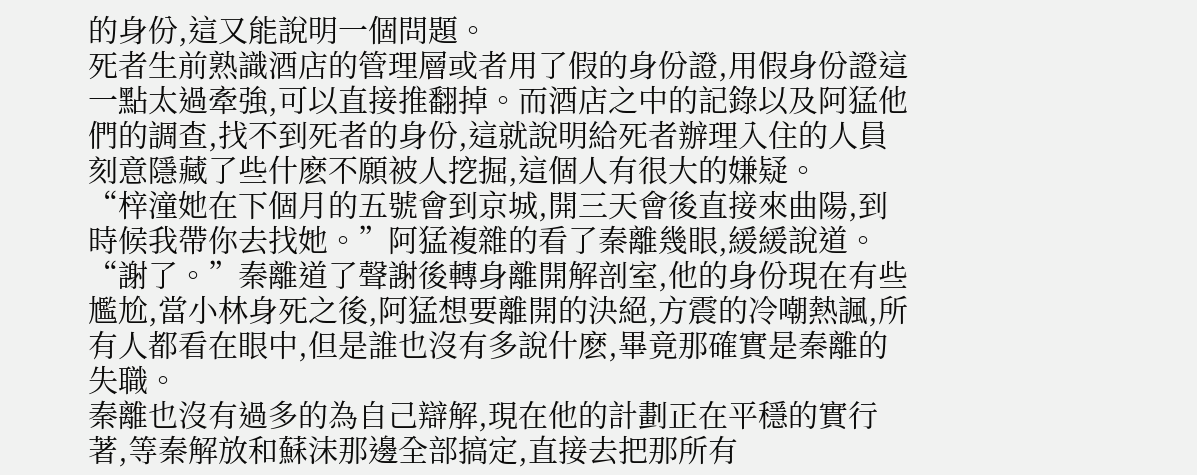的身份,這又能說明一個問題。
死者生前熟識酒店的管理層或者用了假的身份證,用假身份證這一點太過牽強,可以直接推翻掉。而酒店之中的記錄以及阿猛他們的調查,找不到死者的身份,這就說明給死者辦理入住的人員刻意隱藏了些什麽不願被人挖掘,這個人有很大的嫌疑。
“梓潼她在下個月的五號會到京城,開三天會後直接來曲陽,到時候我帶你去找她。”阿猛複雜的看了秦離幾眼,緩緩說道。
“謝了。”秦離道了聲謝後轉身離開解剖室,他的身份現在有些尷尬,當小林身死之後,阿猛想要離開的決絕,方震的冷嘲熱諷,所有人都看在眼中,但是誰也沒有多說什麽,畢竟那確實是秦離的失職。
秦離也沒有過多的為自己辯解,現在他的計劃正在平穩的實行著,等秦解放和蘇沫那邊全部搞定,直接去把那所有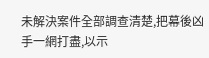未解決案件全部調查清楚,把幕後凶手一網打盡,以示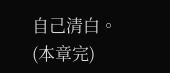自己清白。
(本章完)